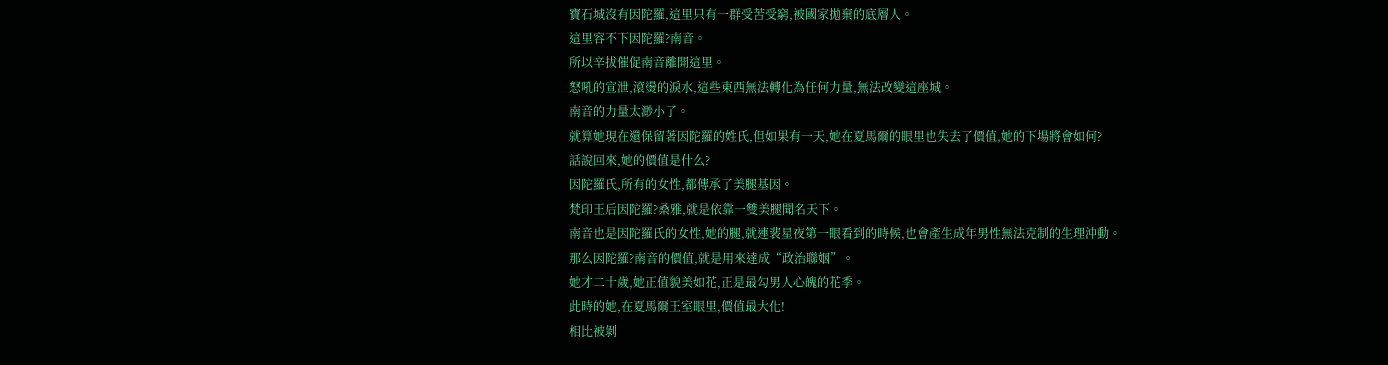寶石城沒有因陀羅,這里只有一群受苦受窮,被國家拋棄的底層人。
這里容不下因陀羅?南音。
所以辛拔催促南音離開這里。
怒吼的宣泄,滾燙的淚水,這些東西無法轉化為任何力量,無法改變這座城。
南音的力量太渺小了。
就算她現在還保留著因陀羅的姓氏,但如果有一天,她在夏馬爾的眼里也失去了價值,她的下場將會如何?
話說回來,她的價值是什么?
因陀羅氏,所有的女性,都傳承了美腿基因。
梵印王后因陀羅?桑雅,就是依靠一雙美腿聞名天下。
南音也是因陀羅氏的女性,她的腿,就連裴星夜第一眼看到的時候,也會產生成年男性無法克制的生理沖動。
那么因陀羅?南音的價值,就是用來達成“政治聯姻”。
她才二十歲,她正值貌美如花,正是最勾男人心魄的花季。
此時的她,在夏馬爾王室眼里,價值最大化!
相比被剝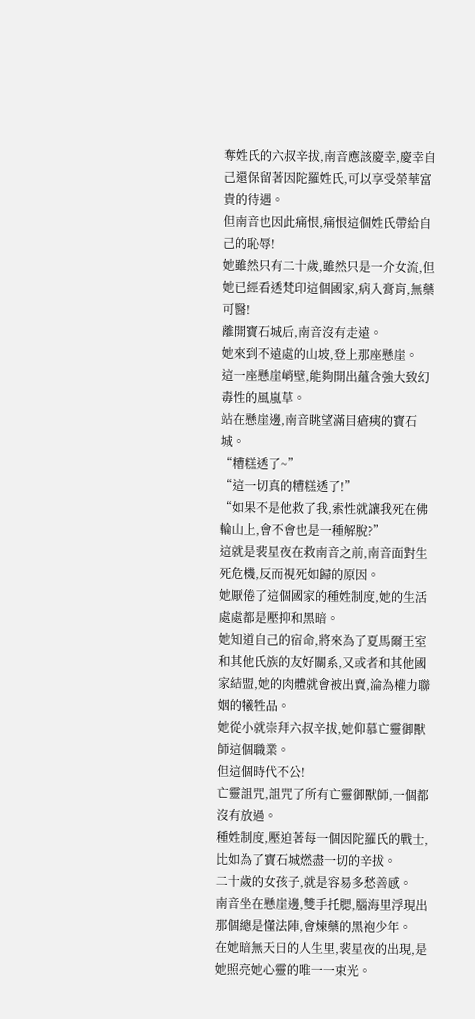奪姓氏的六叔辛拔,南音應該慶幸,慶幸自己還保留著因陀羅姓氏,可以享受榮華富貴的待遇。
但南音也因此痛恨,痛恨這個姓氏帶給自己的恥辱!
她雖然只有二十歲,雖然只是一介女流,但她已經看透梵印這個國家,病入膏肓,無藥可醫!
離開寶石城后,南音沒有走遠。
她來到不遠處的山坡,登上那座懸崖。
這一座懸崖峭壁,能夠開出蘊含強大致幻毒性的風嵐草。
站在懸崖邊,南音眺望滿目瘡痍的寶石城。
“糟糕透了~”
“這一切真的糟糕透了!”
“如果不是他救了我,索性就讓我死在佛輪山上,會不會也是一種解脫?”
這就是裴星夜在救南音之前,南音面對生死危機,反而視死如歸的原因。
她厭倦了這個國家的種姓制度,她的生活處處都是壓抑和黑暗。
她知道自己的宿命,將來為了夏馬爾王室和其他氏族的友好關系,又或者和其他國家結盟,她的肉體就會被出賣,淪為權力聯姻的犧牲品。
她從小就崇拜六叔辛拔,她仰慕亡靈御獸師這個職業。
但這個時代不公!
亡靈詛咒,詛咒了所有亡靈御獸師,一個都沒有放過。
種姓制度,壓迫著每一個因陀羅氏的戰士,比如為了寶石城燃盡一切的辛拔。
二十歲的女孩子,就是容易多愁善感。
南音坐在懸崖邊,雙手托腮,腦海里浮現出那個總是懂法陣,會煉藥的黑袍少年。
在她暗無天日的人生里,裴星夜的出現,是她照亮她心靈的唯一一束光。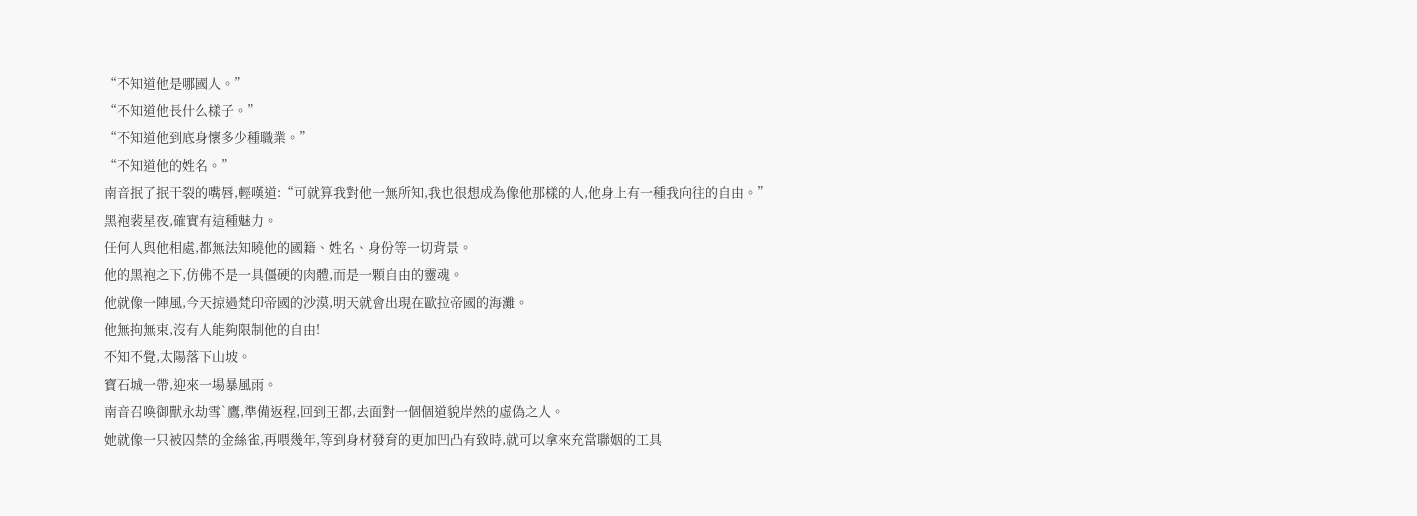“不知道他是哪國人。”
“不知道他長什么樣子。”
“不知道他到底身懷多少種職業。”
“不知道他的姓名。”
南音抿了抿干裂的嘴唇,輕嘆道:“可就算我對他一無所知,我也很想成為像他那樣的人,他身上有一種我向往的自由。”
黑袍裴星夜,確實有這種魅力。
任何人與他相處,都無法知曉他的國籍、姓名、身份等一切背景。
他的黑袍之下,仿佛不是一具僵硬的肉體,而是一顆自由的靈魂。
他就像一陣風,今天掠過梵印帝國的沙漠,明天就會出現在歐拉帝國的海灘。
他無拘無束,沒有人能夠限制他的自由!
不知不覺,太陽落下山坡。
寶石城一帶,迎來一場暴風雨。
南音召喚御獸永劫雪`鷹,準備返程,回到王都,去面對一個個道貌岸然的虛偽之人。
她就像一只被囚禁的金絲雀,再喂幾年,等到身材發育的更加凹凸有致時,就可以拿來充當聯姻的工具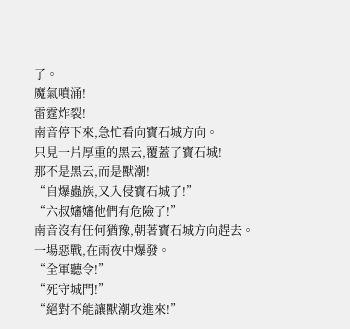了。
魔氣噴涌!
雷霆炸裂!
南音停下來,急忙看向寶石城方向。
只見一片厚重的黑云,覆蓋了寶石城!
那不是黑云,而是獸潮!
“自爆蟲族,又入侵寶石城了!”
“六叔嬸嬸他們有危險了!”
南音沒有任何猶豫,朝著寶石城方向趕去。
一場惡戰,在雨夜中爆發。
“全軍聽令!”
“死守城門!”
“絕對不能讓獸潮攻進來!”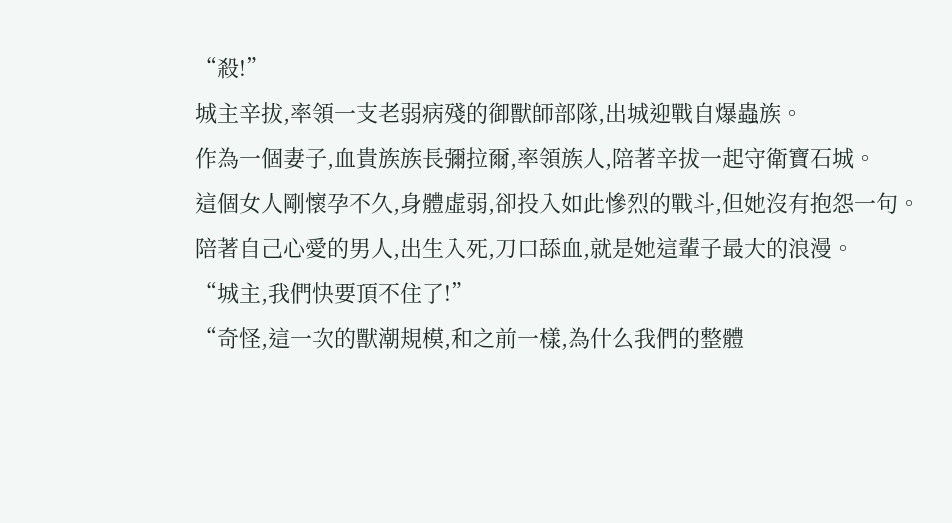“殺!”
城主辛拔,率領一支老弱病殘的御獸師部隊,出城迎戰自爆蟲族。
作為一個妻子,血貴族族長彌拉爾,率領族人,陪著辛拔一起守衛寶石城。
這個女人剛懷孕不久,身體虛弱,卻投入如此慘烈的戰斗,但她沒有抱怨一句。
陪著自己心愛的男人,出生入死,刀口舔血,就是她這輩子最大的浪漫。
“城主,我們快要頂不住了!”
“奇怪,這一次的獸潮規模,和之前一樣,為什么我們的整體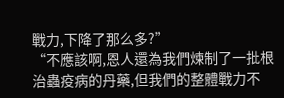戰力,下降了那么多?”
“不應該啊,恩人還為我們煉制了一批根治蟲疫病的丹藥,但我們的整體戰力不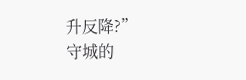升反降?”
守城的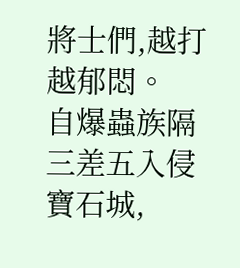將士們,越打越郁悶。
自爆蟲族隔三差五入侵寶石城,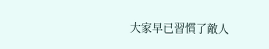大家早已習慣了敵人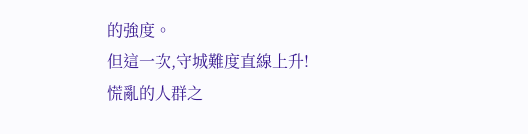的強度。
但這一次,守城難度直線上升!
慌亂的人群之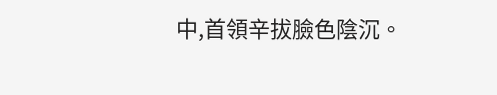中,首領辛拔臉色陰沉。